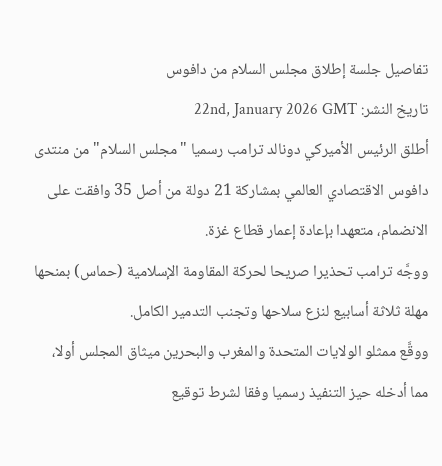تفاصيل جلسة إطلاق مجلس السلام من دافوس
تاريخ النشر: 22nd, January 2026 GMT
أطلق الرئيس الأميركي دونالد ترامب رسميا "مجلس السلام" من منتدى دافوس الاقتصادي العالمي بمشاركة 21 دولة من أصل 35 وافقت على الانضمام، متعهدا بإعادة إعمار قطاع غزة.
ووجَّه ترامب تحذيرا صريحا لحركة المقاومة الإسلامية (حماس) بمنحها مهلة ثلاثة أسابيع لنزع سلاحها وتجنب التدمير الكامل.
ووقَّع ممثلو الولايات المتحدة والمغرب والبحرين ميثاق المجلس أولا، مما أدخله حيز التنفيذ رسميا وفقا لشرط توقيع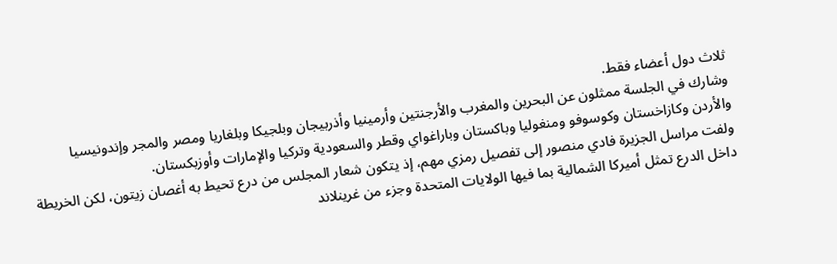ثلاث دول أعضاء فقط.
وشارك في الجلسة ممثلون عن البحرين والمغرب والأرجنتين وأرمينيا وأذربيجان وبلجيكا وبلغاريا ومصر والمجر وإندونيسيا والأردن وكازاخستان وكوسوفو ومنغوليا وباكستان وباراغواي وقطر والسعودية وتركيا والإمارات وأوزبكستان.
ولفت مراسل الجزيرة فادي منصور إلى تفصيل رمزي مهم، إذ يتكون شعار المجلس من درع تحيط به أغصان زيتون، لكن الخريطة داخل الدرع تمثل أميركا الشمالية بما فيها الولايات المتحدة وجزء من غرينلاند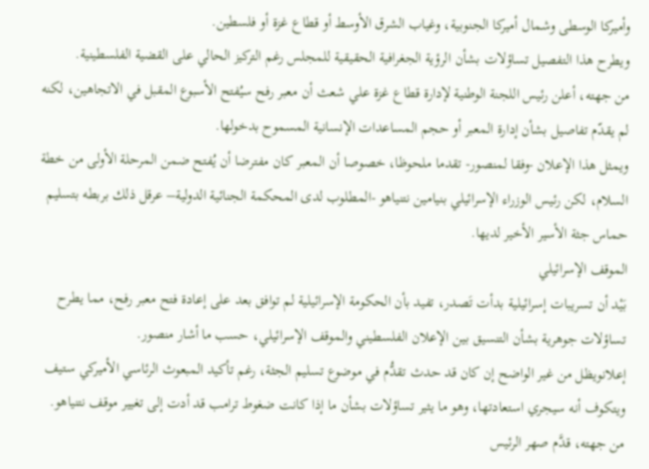وأميركا الوسطى وشمال أميركا الجنوبية، وغياب الشرق الأوسط أو قطاع غزة أو فلسطين.
ويطرح هذا التفصيل تساؤلات بشأن الرؤية الجغرافية الحقيقية للمجلس رغم التركيز الحالي على القضية الفلسطينية.
من جهته، أعلن رئيس اللجنة الوطنية لإدارة قطاع غزة علي شعث أن معبر رفح سيُفتح الأسبوع المقبل في الاتجاهين، لكنه لم يقدّم تفاصيل بشأن إدارة المعبر أو حجم المساعدات الإنسانية المسموح بدخولها.
ويمثل هذا الإعلان -وفقا لمنصور- تقدما ملحوظا، خصوصا أن المعبر كان مفترضا أن يُفتح ضمن المرحلة الأولى من خطة السلام، لكن رئيس الوزراء الإسرائيلي بنيامين نتنياهو -المطلوب لدى المحكمة الجنائية الدولية– عرقل ذلك بربطه بتسليم حماس جثة الأسير الأخير لديها.
الموقف الإسرائيلي
بَيْد أن تسريبات إسرائيلية بدأت تَصدر، تفيد بأن الحكومة الإسرائيلية لم توافق بعد على إعادة فتح معبر رفح، مما يطرح تساؤلات جوهرية بشأن التنسيق بين الإعلان الفلسطيني والموقف الإسرائيلي، حسب ما أشار منصور.
إعلانويظل من غير الواضح إن كان قد حدث تقدُّم في موضوع تسليم الجثة، رغم تأكيد المبعوث الرئاسي الأميركي ستيف ويتكوف أنه سيجري استعادتها، وهو ما يثير تساؤلات بشأن ما إذا كانت ضغوط ترامب قد أدت إلى تغيير موقف نتنياهو.
من جهته، قدَّم صهر الرئيس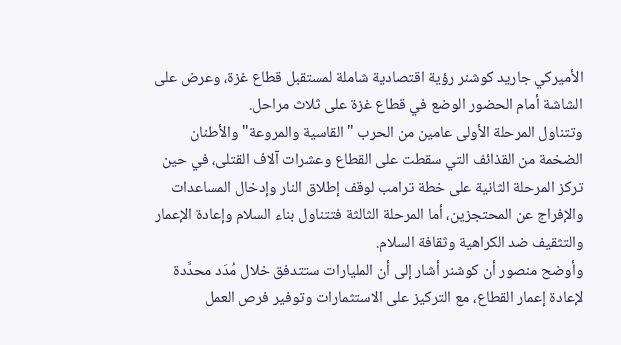الأميركي جاريد كوشنر رؤية اقتصادية شاملة لمستقبل قطاع غزة، وعرض على الشاشة أمام الحضور الوضع في قطاع غزة على ثلاث مراحل.
وتتناول المرحلة الأولى عامين من الحرب "القاسية والمروعة" والأطنان الضخمة من القذائف التي سقطت على القطاع وعشرات آلاف القتلى، في حين تركز المرحلة الثانية على خطة ترامب لوقف إطلاق النار وإدخال المساعدات والإفراج عن المحتجزين، أما المرحلة الثالثة فتتناول بناء السلام وإعادة الإعمار والتثقيف ضد الكراهية وثقافة السلام.
وأوضح منصور أن كوشنر أشار إلى أن المليارات ستتدفق خلال مُدَد محدَّدة لإعادة إعمار القطاع، مع التركيز على الاستثمارات وتوفير فرص العمل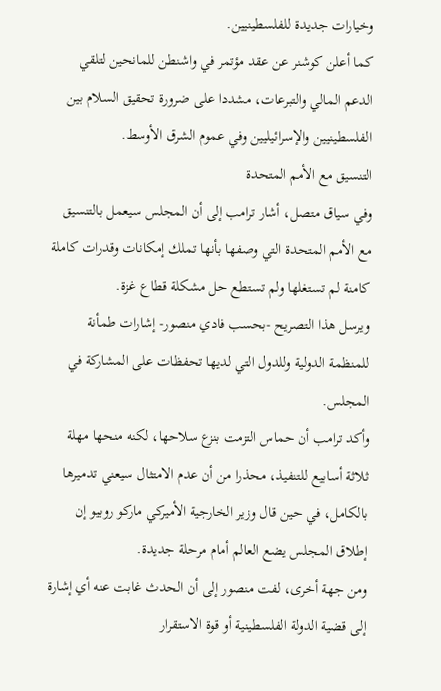وخيارات جديدة للفلسطينيين.
كما أعلن كوشنر عن عقد مؤتمر في واشنطن للمانحين لتلقي الدعم المالي والتبرعات، مشددا على ضرورة تحقيق السلام بين الفلسطينيين والإسرائيليين وفي عموم الشرق الأوسط.
التنسيق مع الأمم المتحدة
وفي سياق متصل، أشار ترامب إلى أن المجلس سيعمل بالتنسيق مع الأمم المتحدة التي وصفها بأنها تملك إمكانات وقدرات كاملة كامنة لم تستغلها ولم تستطع حل مشكلة قطاع غزة.
ويرسل هذا التصريح -بحسب فادي منصور- إشارات طمأنة للمنظمة الدولية وللدول التي لديها تحفظات على المشاركة في المجلس.
وأكد ترامب أن حماس التزمت بنزع سلاحها، لكنه منحها مهلة ثلاثة أسابيع للتنفيذ، محذرا من أن عدم الامتثال سيعني تدميرها بالكامل، في حين قال وزير الخارجية الأميركي ماركو روبيو إن إطلاق المجلس يضع العالم أمام مرحلة جديدة.
ومن جهة أخرى، لفت منصور إلى أن الحدث غابت عنه أي إشارة إلى قضية الدولة الفلسطينية أو قوة الاستقرار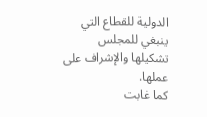الدولية للقطاع التي ينبغي للمجلس تشكيلها والإشراف على عملها.
كما غابت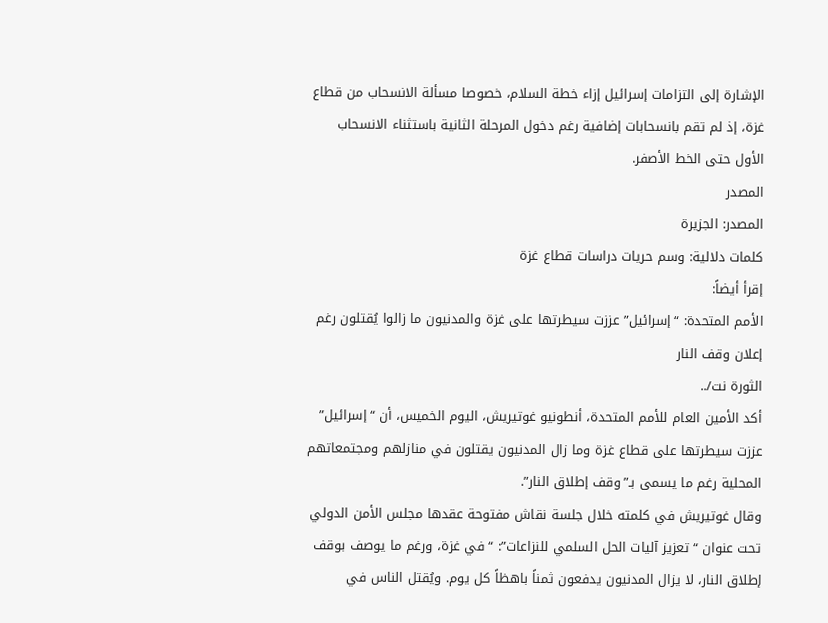الإشارة إلى التزامات إسرائيل إزاء خطة السلام، خصوصا مسألة الانسحاب من قطاع غزة، إذ لم تقم بانسحابات إضافية رغم دخول المرحلة الثانية باستثناء الانسحاب الأول حتى الخط الأصفر.
المصدر
المصدر: الجزيرة
كلمات دلالية: وسم حريات دراسات قطاع غزة
إقرأ أيضاً:
الأمم المتحدة: “إسرائيل” عززت سيطرتها على غزة والمدنيون ما زالوا يُقتلون رغم إعلان وقف النار
الثورة نت/..
أكد الأمين العام للأمم المتحدة، أنطونيو غوتيريش، اليوم الخميس، أن “إسرائيل” عززت سيطرتها على قطاع غزة وما زال المدنيون يقتلون في منازلهم ومجتمعاتهم المحلية رغم ما يسمى بـ”وقف إطلاق النار”.
وقال غوتيريش في كلمته خلال جلسة نقاش مفتوحة عقدها مجلس الأمن الدولي تحت عنوان “تعزيز آليات الحل السلمي للنزاعات”: “في غزة، ورغم ما يوصف بوقف إطلاق النار، لا يزال المدنيون يدفعون ثمناً باهظاً كل يوم. ويُقتل الناس في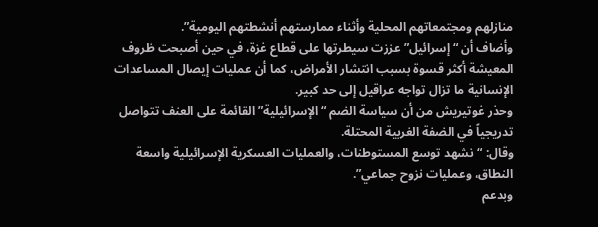منازلهم ومجتمعاتهم المحلية وأثناء ممارستهم أنشطتهم اليومية”.
وأضاف أن “إسرائيل” عززت سيطرتها على قطاع غزة، في حين أصبحت ظروف المعيشة أكثر قسوة بسبب انتشار الأمراض، كما أن عمليات إيصال المساعدات الإنسانية ما تزال تواجه عراقيل إلى حد كبير.
وحذر غوتيريش من أن سياسة الضم “الإسرائيلية” القائمة على العنف تتواصل تدريجياً في الضفة الغربية المحتلة.
وقال: “نشهد توسع المستوطنات، والعمليات العسكرية الإسرائيلية واسعة النطاق، وعمليات نزوح جماعي”.
وبدعم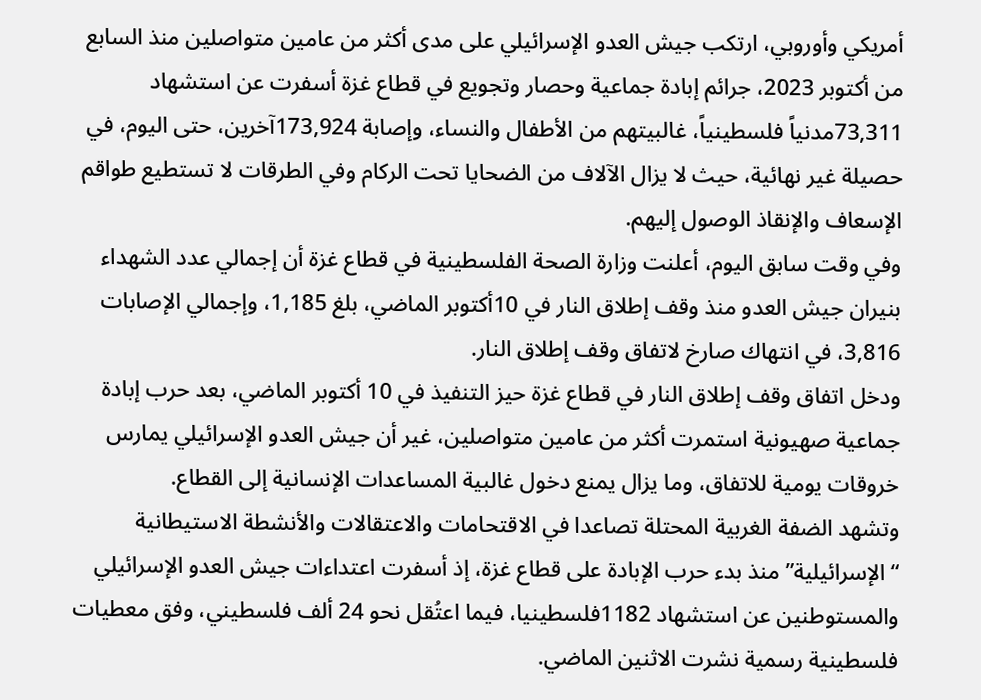أمريكي وأوروبي، ارتكب جيش العدو الإسرائيلي على مدى أكثر من عامين متواصلين منذ السابع من أكتوبر 2023، جرائم إبادة جماعية وحصار وتجويع في قطاع غزة أسفرت عن استشهاد 73,311مدنياً فلسطينياً، غالبيتهم من الأطفال والنساء، وإصابة 173,924آخرين، حتى اليوم، في حصيلة غير نهائية، حيث لا يزال الآلاف من الضحايا تحت الركام وفي الطرقات لا تستطيع طواقم الإسعاف والإنقاذ الوصول إليهم.
وفي وقت سابق اليوم، أعلنت وزارة الصحة الفلسطينية في قطاع غزة أن إجمالي عدد الشهداء بنيران جيش العدو منذ وقف إطلاق النار في 10أكتوبر الماضي، بلغ 1,185، وإجمالي الإصابات 3,816، في انتهاك صارخ لاتفاق وقف إطلاق النار.
ودخل اتفاق وقف إطلاق النار في قطاع غزة حيز التنفيذ في 10 أكتوبر الماضي، بعد حرب إبادة جماعية صهيونية استمرت أكثر من عامين متواصلين، غير أن جيش العدو الإسرائيلي يمارس خروقات يومية للاتفاق، وما يزال يمنع دخول غالبية المساعدات الإنسانية إلى القطاع.
وتشهد الضفة الغربية المحتلة تصاعدا في الاقتحامات والاعتقالات والأنشطة الاستيطانية “الإسرائيلية” منذ بدء حرب الإبادة على قطاع غزة، إذ أسفرت اعتداءات جيش العدو الإسرائيلي والمستوطنين عن استشهاد 1182فلسطينيا، فيما اعتُقل نحو 24 ألف فلسطيني، وفق معطيات فلسطينية رسمية نشرت الاثنين الماضي.